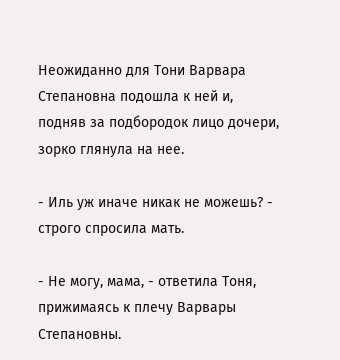Неожиданно для Тони Варвара Степановна подошла к ней и, подняв за подбородок лицо дочери, зорко глянула на нее.

- Иль уж иначе никак не можешь? - строго спросила мать.

- Не могу, мама, - ответила Тоня, прижимаясь к плечу Варвары Степановны.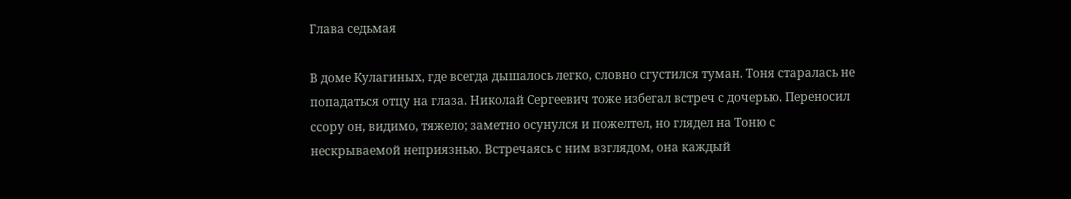Глава седьмая

В доме Кулагиных, где всегда дышалось легко, словно сгустился туман. Тоня старалась не попадаться отцу на глаза. Николай Сергеевич тоже избегал встреч с дочерью. Переносил ссору он, видимо, тяжело; заметно осунулся и пожелтел, но глядел на Тоню с нескрываемой неприязнью. Встречаясь с ним взглядом, она каждый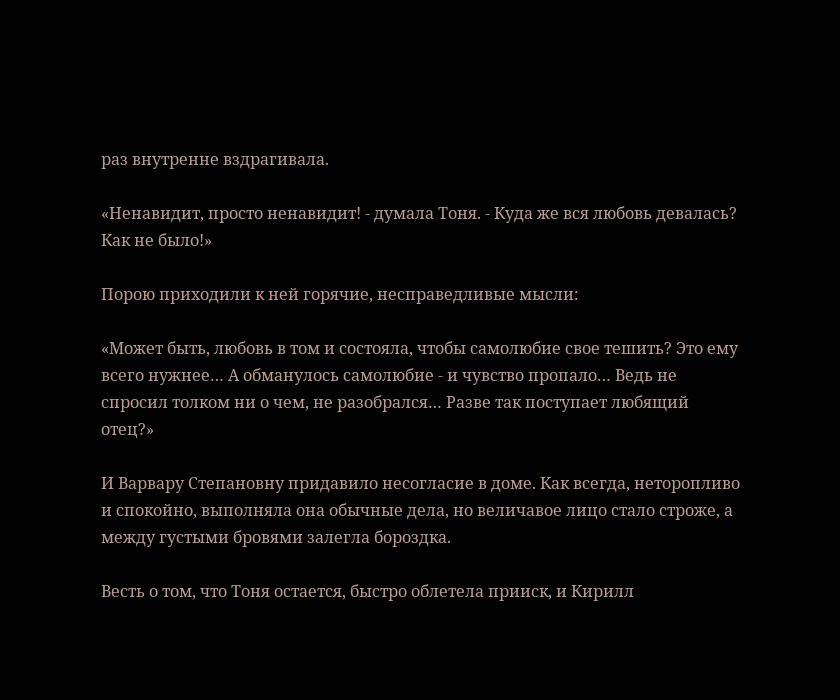раз внутренне вздрагивала.

«Ненавидит, просто ненавидит! - думала Тоня. - Куда же вся любовь девалась? Как не было!»

Порою приходили к ней горячие, несправедливые мысли:

«Может быть, любовь в том и состояла, чтобы самолюбие свое тешить? Это ему всего нужнее… А обманулось самолюбие - и чувство пропало… Ведь не спросил толком ни о чем, не разобрался… Разве так поступает любящий отец?»

И Варвару Степановну придавило несогласие в доме. Как всегда, неторопливо и спокойно, выполняла она обычные дела, но величавое лицо стало строже, а между густыми бровями залегла бороздка.

Весть о том, что Тоня остается, быстро облетела прииск, и Кирилл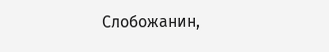Слобожанин,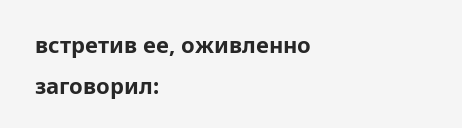встретив ее, оживленно заговорил: